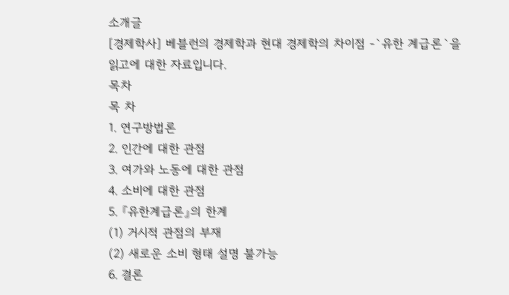소개글
[경제학사] 베블런의 경제학과 현대 경제학의 차이점 -`유한 계급론`을 읽고에 대한 자료입니다.
목차
목 차
1. 연구방법론
2. 인간에 대한 관점
3. 여가와 노동에 대한 관점
4. 소비에 대한 관점
5. 『유한계급론』의 한계
(1) 거시적 관점의 부재
(2) 새로운 소비 형태 설명 불가능
6. 결론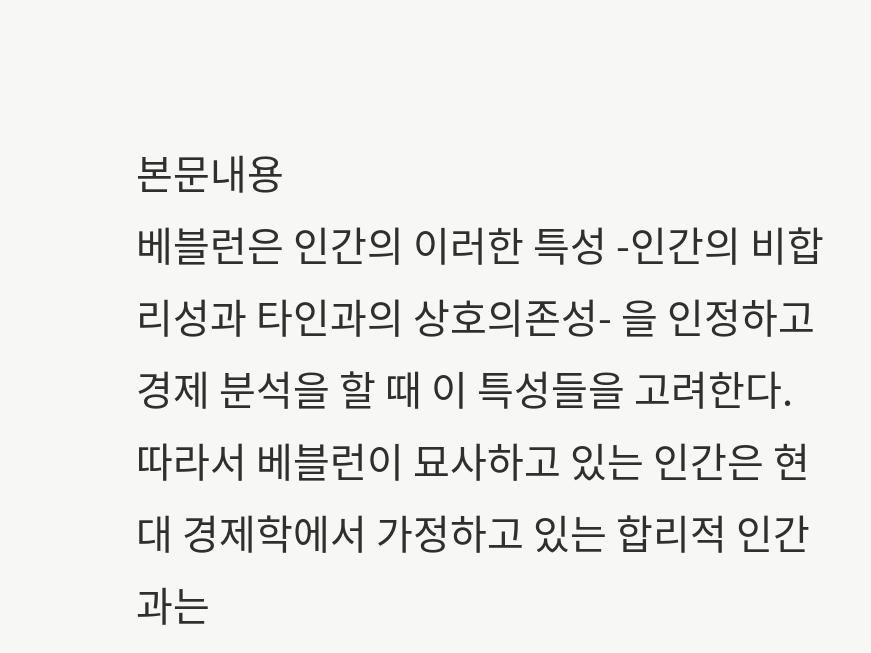본문내용
베블런은 인간의 이러한 특성 -인간의 비합리성과 타인과의 상호의존성- 을 인정하고 경제 분석을 할 때 이 특성들을 고려한다. 따라서 베블런이 묘사하고 있는 인간은 현대 경제학에서 가정하고 있는 합리적 인간과는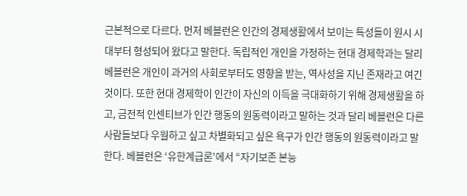근본적으로 다르다. 먼저 베블런은 인간의 경제생활에서 보이는 특성들이 원시 시대부터 형성되어 왔다고 말한다. 독립적인 개인을 가정하는 현대 경제학과는 달리 베블런은 개인이 과거의 사회로부터도 영향을 받는, 역사성을 지닌 존재라고 여긴 것이다. 또한 현대 경제학이 인간이 자신의 이득을 극대화하기 위해 경제생활을 하고, 금전적 인센티브가 인간 행동의 원동력이라고 말하는 것과 달리 베블런은 다른 사람들보다 우월하고 싶고 차별화되고 싶은 욕구가 인간 행동의 원동력이라고 말한다. 베블런은 ‘유한계급론’에서 “자기보존 본능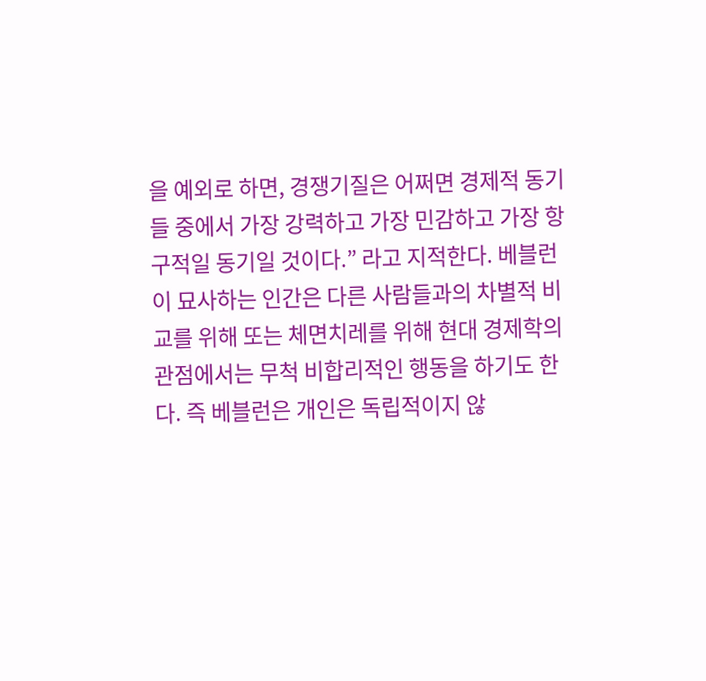을 예외로 하면, 경쟁기질은 어쩌면 경제적 동기들 중에서 가장 강력하고 가장 민감하고 가장 항구적일 동기일 것이다.” 라고 지적한다. 베블런이 묘사하는 인간은 다른 사람들과의 차별적 비교를 위해 또는 체면치레를 위해 현대 경제학의 관점에서는 무척 비합리적인 행동을 하기도 한다. 즉 베블런은 개인은 독립적이지 않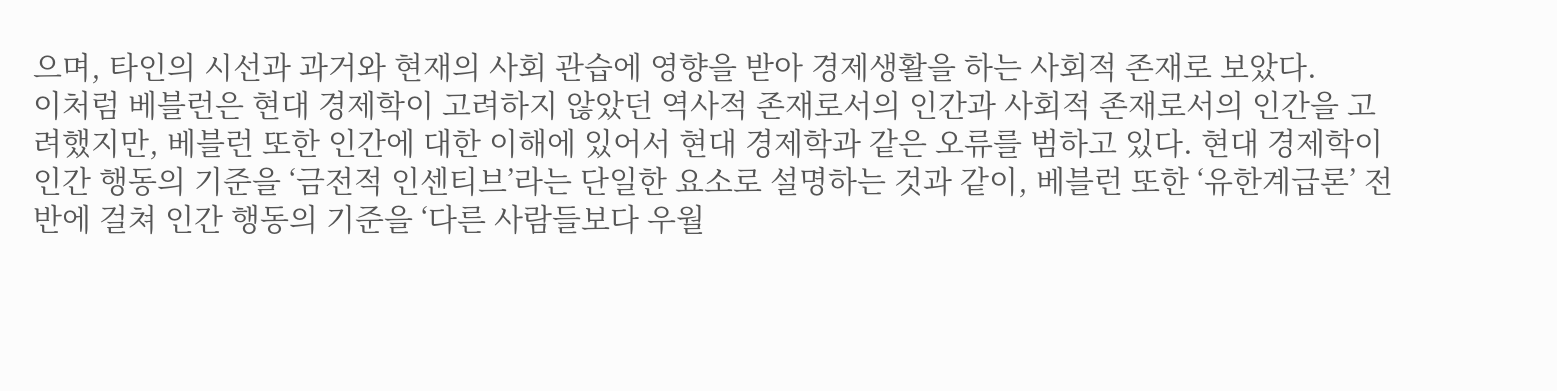으며, 타인의 시선과 과거와 현재의 사회 관습에 영향을 받아 경제생활을 하는 사회적 존재로 보았다.
이처럼 베블런은 현대 경제학이 고려하지 않았던 역사적 존재로서의 인간과 사회적 존재로서의 인간을 고려했지만, 베블런 또한 인간에 대한 이해에 있어서 현대 경제학과 같은 오류를 범하고 있다. 현대 경제학이 인간 행동의 기준을 ‘금전적 인센티브’라는 단일한 요소로 설명하는 것과 같이, 베블런 또한 ‘유한계급론’ 전반에 걸쳐 인간 행동의 기준을 ‘다른 사람들보다 우월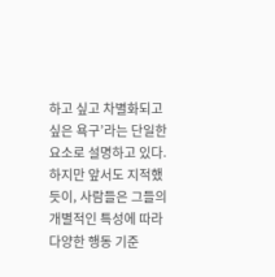하고 싶고 차별화되고 싶은 욕구’라는 단일한 요소로 설명하고 있다. 하지만 앞서도 지적했듯이, 사람들은 그들의 개별적인 특성에 따라 다양한 행동 기준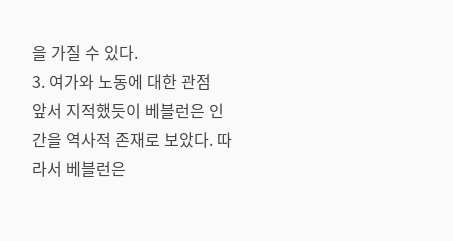을 가질 수 있다.
3. 여가와 노동에 대한 관점
앞서 지적했듯이 베블런은 인간을 역사적 존재로 보았다. 따라서 베블런은